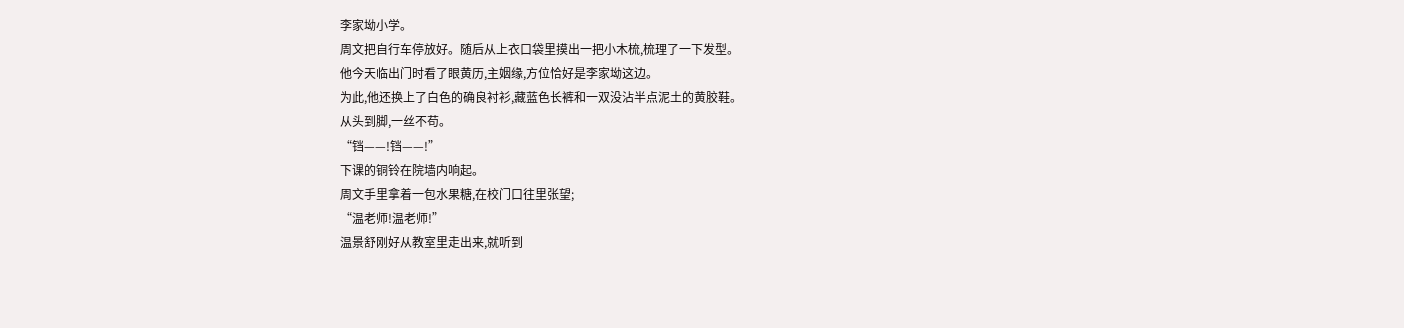李家坳小学。
周文把自行车停放好。随后从上衣口袋里摸出一把小木梳,梳理了一下发型。
他今天临出门时看了眼黄历,主姻缘,方位恰好是李家坳这边。
为此,他还换上了白色的确良衬衫,藏蓝色长裤和一双没沾半点泥土的黄胶鞋。
从头到脚,一丝不苟。
“铛——!铛——!”
下课的铜铃在院墙内响起。
周文手里拿着一包水果糖,在校门口往里张望;
“温老师!温老师!”
温景舒刚好从教室里走出来,就听到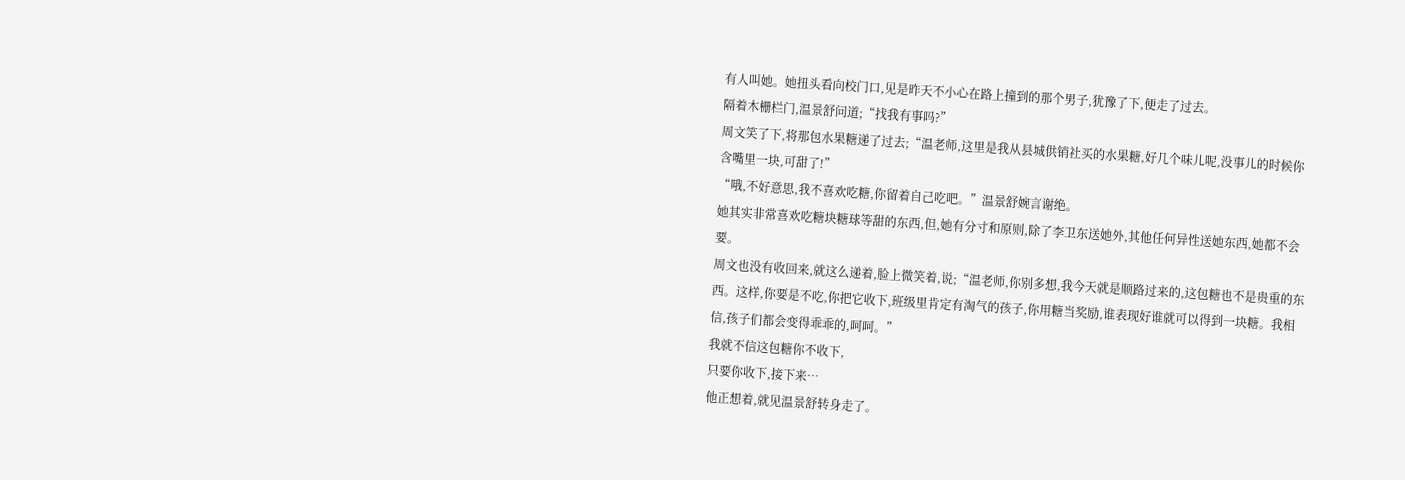有人叫她。她扭头看向校门口,见是昨天不小心在路上撞到的那个男子,犹豫了下,便走了过去。
隔着木栅栏门,温景舒问道;“找我有事吗?”
周文笑了下,将那包水果糖递了过去;“温老师,这里是我从县城供销社买的水果糖,好几个味儿呢,没事儿的时候你含嘴里一块,可甜了!”
“哦,不好意思,我不喜欢吃糖,你留着自己吃吧。”温景舒婉言谢绝。
她其实非常喜欢吃糖块糖球等甜的东西,但,她有分寸和原则,除了李卫东送她外,其他任何异性送她东西,她都不会要。
周文也没有收回来,就这么递着,脸上微笑着,说;“温老师,你别多想,我今天就是顺路过来的,这包糖也不是贵重的东西。这样,你要是不吃,你把它收下,班级里肯定有淘气的孩子,你用糖当奖励,谁表现好谁就可以得到一块糖。我相信,孩子们都会变得乖乖的,呵呵。”
我就不信这包糖你不收下,
只要你收下,接下来…
他正想着,就见温景舒转身走了。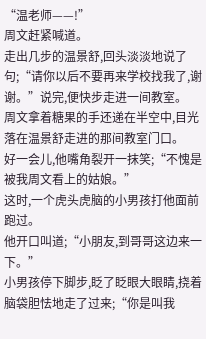“温老师——!”
周文赶紧喊道。
走出几步的温景舒,回头淡淡地说了句;“请你以后不要再来学校找我了,谢谢。”说完,便快步走进一间教室。
周文拿着糖果的手还递在半空中,目光落在温景舒走进的那间教室门口。
好一会儿,他嘴角裂开一抹笑;“不愧是被我周文看上的姑娘。”
这时,一个虎头虎脑的小男孩打他面前跑过。
他开口叫道;“小朋友,到哥哥这边来一下。”
小男孩停下脚步,眨了眨眼大眼睛,挠着脑袋胆怯地走了过来;“你是叫我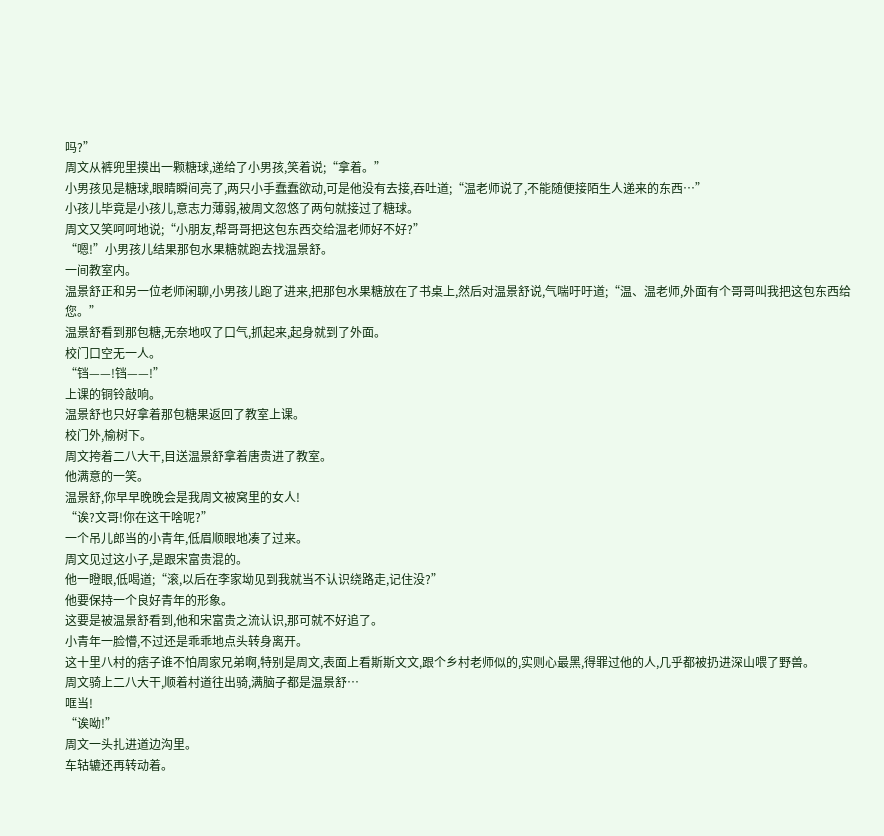吗?”
周文从裤兜里摸出一颗糖球,递给了小男孩,笑着说;“拿着。”
小男孩见是糖球,眼睛瞬间亮了,两只小手蠢蠢欲动,可是他没有去接,吞吐道;“温老师说了,不能随便接陌生人递来的东西…”
小孩儿毕竟是小孩儿,意志力薄弱,被周文忽悠了两句就接过了糖球。
周文又笑呵呵地说;“小朋友,帮哥哥把这包东西交给温老师好不好?”
“嗯!”小男孩儿结果那包水果糖就跑去找温景舒。
一间教室内。
温景舒正和另一位老师闲聊,小男孩儿跑了进来,把那包水果糖放在了书桌上,然后对温景舒说,气喘吁吁道;“温、温老师,外面有个哥哥叫我把这包东西给您。”
温景舒看到那包糖,无奈地叹了口气,抓起来,起身就到了外面。
校门口空无一人。
“铛——!铛——!”
上课的铜铃敲响。
温景舒也只好拿着那包糖果返回了教室上课。
校门外,榆树下。
周文挎着二八大干,目送温景舒拿着唐贵进了教室。
他满意的一笑。
温景舒,你早早晚晚会是我周文被窝里的女人!
“诶?文哥!你在这干啥呢?”
一个吊儿郎当的小青年,低眉顺眼地凑了过来。
周文见过这小子,是跟宋富贵混的。
他一瞪眼,低喝道;“滚,以后在李家坳见到我就当不认识绕路走,记住没?”
他要保持一个良好青年的形象。
这要是被温景舒看到,他和宋富贵之流认识,那可就不好追了。
小青年一脸懵,不过还是乖乖地点头转身离开。
这十里八村的痞子谁不怕周家兄弟啊,特别是周文,表面上看斯斯文文,跟个乡村老师似的,实则心最黑,得罪过他的人,几乎都被扔进深山喂了野兽。
周文骑上二八大干,顺着村道往出骑,满脑子都是温景舒…
哐当!
“诶呦!”
周文一头扎进道边沟里。
车轱辘还再转动着。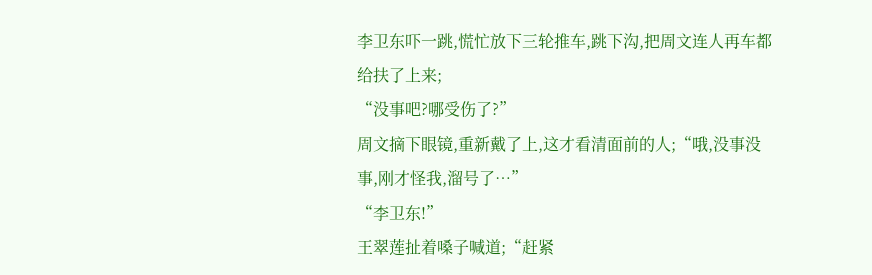李卫东吓一跳,慌忙放下三轮推车,跳下沟,把周文连人再车都给扶了上来;
“没事吧?哪受伤了?”
周文摘下眼镜,重新戴了上,这才看清面前的人;“哦,没事没事,刚才怪我,溜号了…”
“李卫东!”
王翠莲扯着嗓子喊道;“赶紧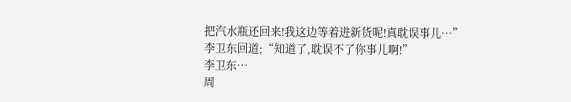把汽水瓶还回来!我这边等着进新货呢!真耽误事儿…”
李卫东回道;“知道了,耽误不了你事儿啊!”
李卫东…
周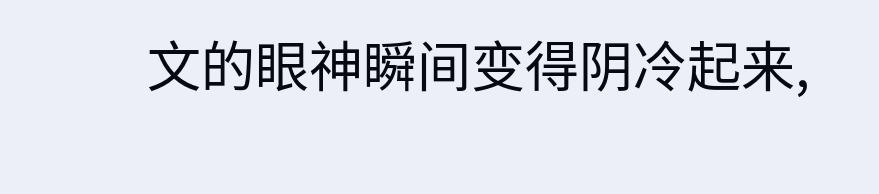文的眼神瞬间变得阴冷起来,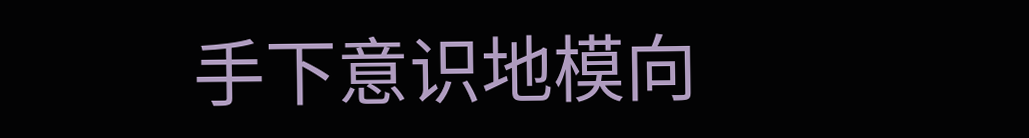手下意识地模向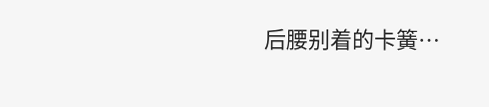后腰别着的卡簧…